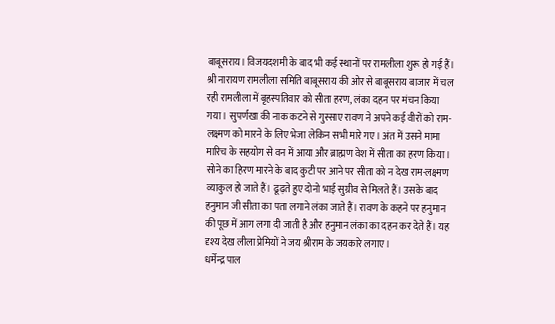बाबूसराय। विजयदशमी के बाद भी कई स्थानों पर रामलीला शुरू हो गई हैं। श्री नारायण रामलीला समिति बाबूसराय की ओर से बाबूसराय बाजार में चल रही रामलीला में बृहस्पतिवार को सीता हरण, लंका दहन पर मंचन किया गया। सुपर्णखा की नाक कटने से गुस्साए रावण ने अपने कई वीरों को राम-लक्ष्मण को मारने के लिए भेजा लेकिन सभी मारे गए। अंत में उसने मामा मारिच के सहयोग से वन में आया और ब्राह्मण वेश में सीता का हरण किया। सोने का हिरण मारने के बाद कुटी पर आने पर सीता को न देख राम-लक्ष्मण व्याकुल हो जाते हैं। ढूढ़ते हुए दोनो भाई सुग्रीव से मिलते हैं। उसके बाद हनुमान जी सीता का पता लगाने लंका जाते हैं। रावण के कहने पर हनुमान की पूछ में आग लगा दी जाती है और हनुमान लंका का दहन कर देते हैं। यह दृश्य देख लीला प्रेमियों ने जय श्रीराम के जयकारे लगाए।
धर्मेन्द्र पाल